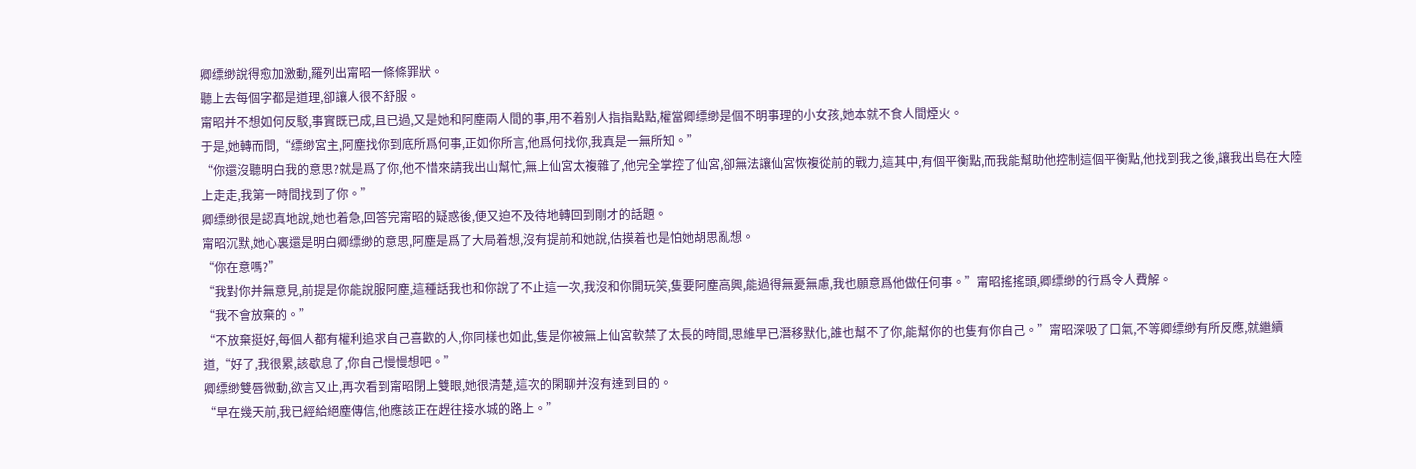卿缥缈說得愈加激動,羅列出甯昭一條條罪狀。
聽上去每個字都是道理,卻讓人很不舒服。
甯昭并不想如何反駁,事實既已成,且已過,又是她和阿塵兩人間的事,用不着别人指指點點,權當卿缥缈是個不明事理的小女孩,她本就不食人間煙火。
于是,她轉而問,“缥缈宮主,阿塵找你到底所爲何事,正如你所言,他爲何找你,我真是一無所知。”
“你還沒聽明白我的意思?就是爲了你,他不惜來請我出山幫忙,無上仙宮太複雜了,他完全掌控了仙宮,卻無法讓仙宮恢複從前的戰力,這其中,有個平衡點,而我能幫助他控制這個平衡點,他找到我之後,讓我出島在大陸上走走,我第一時間找到了你。”
卿缥缈很是認真地說,她也着急,回答完甯昭的疑惑後,便又迫不及待地轉回到剛才的話題。
甯昭沉默,她心裏還是明白卿缥缈的意思,阿塵是爲了大局着想,沒有提前和她說,估摸着也是怕她胡思亂想。
“你在意嗎?”
“我對你并無意見,前提是你能說服阿塵,這種話我也和你說了不止這一次,我沒和你開玩笑,隻要阿塵高興,能過得無憂無慮,我也願意爲他做任何事。”甯昭搖搖頭,卿缥缈的行爲令人費解。
“我不會放棄的。”
“不放棄挺好,每個人都有權利追求自己喜歡的人,你同樣也如此,隻是你被無上仙宮軟禁了太長的時間,思維早已潛移默化,誰也幫不了你,能幫你的也隻有你自己。”甯昭深吸了口氣,不等卿缥缈有所反應,就繼續道,“好了,我很累,該歇息了,你自己慢慢想吧。”
卿缥缈雙唇微動,欲言又止,再次看到甯昭閉上雙眼,她很清楚,這次的閑聊并沒有達到目的。
“早在幾天前,我已經給絕塵傳信,他應該正在趕往接水城的路上。”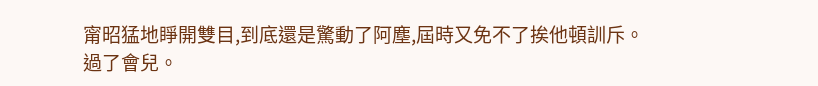甯昭猛地睜開雙目,到底還是驚動了阿塵,屆時又免不了挨他頓訓斥。
過了會兒。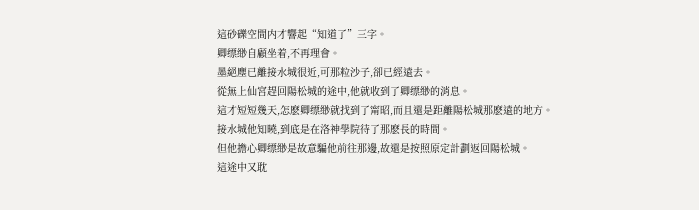這砂礫空間内才響起“知道了”三字。
卿缥缈自顧坐着,不再理會。
墨絕塵已離接水城很近,可那粒沙子,卻已經遠去。
從無上仙宮趕回陽松城的途中,他就收到了卿缥缈的消息。
這才短短幾天,怎麽卿缥缈就找到了甯昭,而且還是距離陽松城那麽遠的地方。
接水城他知曉,到底是在洛神學院待了那麽長的時間。
但他擔心卿缥缈是故意騙他前往那邊,故還是按照原定計劃返回陽松城。
這途中又耽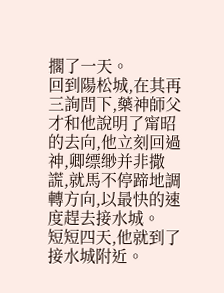擱了一天。
回到陽松城,在其再三詢問下,藥神師父才和他說明了甯昭的去向,他立刻回過神,卿缥缈并非撒謊,就馬不停蹄地調轉方向,以最快的速度趕去接水城。
短短四天,他就到了接水城附近。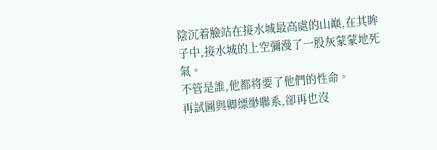陰沉着臉站在接水城最高處的山巅,在其眸子中,接水城的上空彌漫了一股灰蒙蒙地死氣。
不管是誰,他都将要了他們的性命。
再試圖與卿缥缈聯系,卻再也沒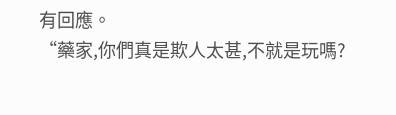有回應。
“藥家,你們真是欺人太甚,不就是玩嗎?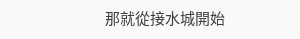那就從接水城開始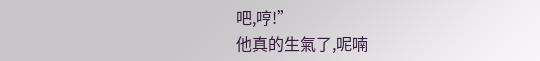吧,哼!”
他真的生氣了,呢喃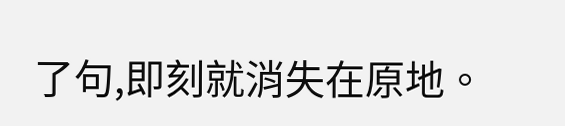了句,即刻就消失在原地。